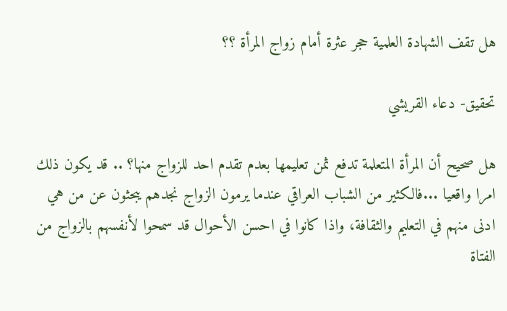هل تقف الشهادة العلمية حجر عثرة أمام زواج المرأة ؟؟

تحقيق- دعاء القريشي

هل صحيح أن المرأة المتعلمة تدفع ثمن تعليمها بعدم تقدم احد للزواج منها؟ .. قد يكون ذلك امرا واقعيا ...فالكثير من الشباب العراقي عندما يرمون الزواج نجدهم يبحثون عن من هي ادنى منهم في التعليم والثقافة، واذا كانوا في احسن الأحوال قد سمحوا لأنفسهم بالزواج من الفتاة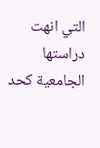التي انهت دراستها الجامعية كحد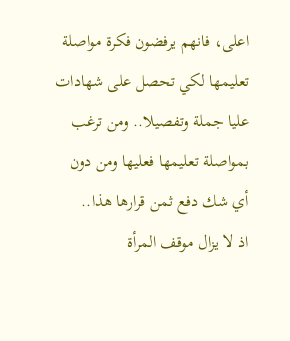اعلى، فانهم يرفضون فكرة مواصلة تعليمها لكي تحصل على شهادات عليا جملة وتفصيلا.. ومن ترغب بمواصلة تعليمها فعليها ومن دون أي شك دفع ثمن قرارها هذا..
اذ لا يزال موقف المرأة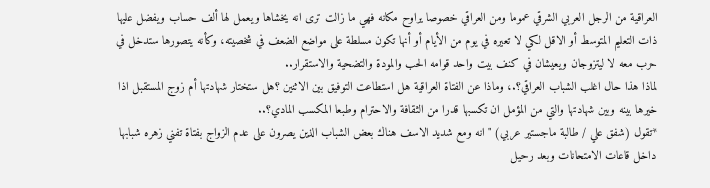العراقية من الرجل العربي الشرقي عموما ومن العراقي خصوصا يراوح مكانه فهي ما زالت ترى انه يخشاها ويعمل لها ألف حساب ويفضل عليها ذات التعليم المتوسط أو الاقل لكي لا تعيره في يوم من الأيام أو أنها تكون مسلطة على مواضع الضعف في شخصيته، وكأنه يتصورها ستدخل في حرب معه لا ليتزوجان ويعيشان في كنف بيت واحد قوامه الحب والمودة والتضحية والاستقرار..
لماذا هذا حال اغلب الشباب العراقي؟.، وماذا عن الفتاة العراقية هل استطاعت التوفيق بين الاثنين ؟هل ستختار شهادتها أم زوج المستقبل اذا خيرها بينه وبين شهادتها والتي من المؤمل ان تكسبها قدرا من الثقافة والاحترام وطبعا المكسب المادي؟..
*تقول (شفق علي / طالبة ماجستير عربي) "انه ومع شديد الاسف هناك بعض الشباب الذين يصرون على عدم الزواج بفتاة تفني زهره شبابها داخل قاعات الامتحانات وبعد رحيل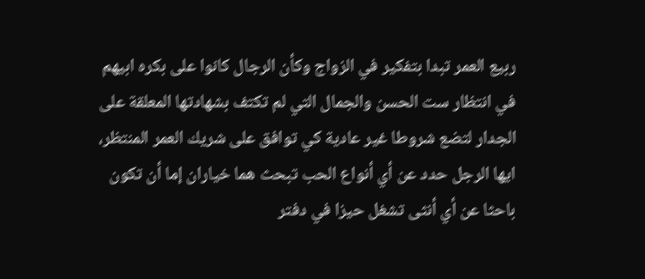ربيع العمر تبدا بتفكير في الزواج وكأن الرجال كانوا على بكره ابيهم في انتظار ست الحسن والجمال التي لم تكتف بشهادتها المعلقة على الجدار لتضع شروطا غير عادية كي توافق على شريك العمر المنتظر، ايها الرجل حدد عن أي أنواع الحب تبحث هما خياران إما أن تكون باحثا عن أي أنثى تشغل حيزا في دفتر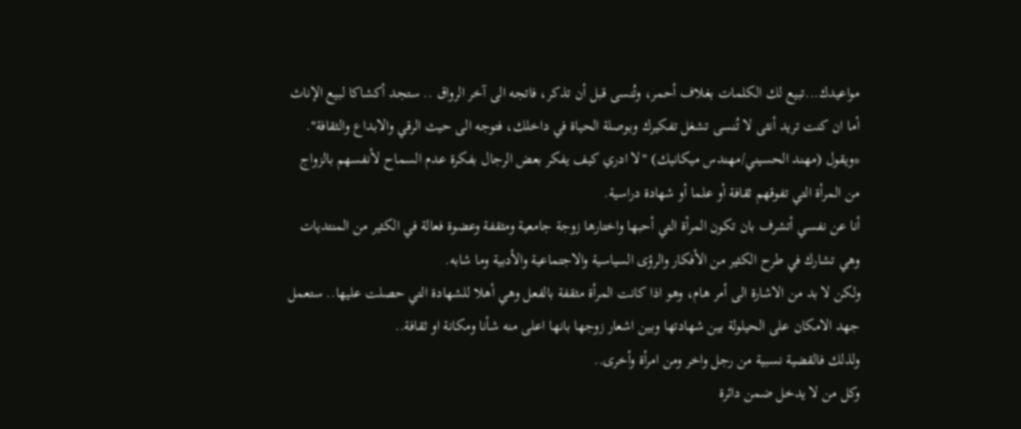مواعيدك...تبيع لك الكلمات بغلاف أحمر، وتُنسى قبل أن تذكر، فاتجه الى آخر الرواق .. ستجد أكشاكا لبيع الإناث أما ان كنت تريد أنثى لا تُنسى تشغل تفكيرك وبوصلة الحياة في داخلك، فتوجه الى حيث الرقي والابداع والثقافة".
*ويقول (مهند الحسيني/مهندس ميكانيك) "لا ادري كيف يفكر بعض الرجال بفكرة عدم السماح لأنفسهم بالزواج من المرأة التي تفوقهم ثقافة أو علما أو شهادة دراسية.
أنا عن نفسي أتشرف بان تكون المرأة التي أحبها واختارها زوجة جامعية ومثقفة وعضوة فعالة في الكثير من المنتديات وهي تشارك في طرح الكثير من الأفكار والرؤى السياسية والاجتماعية والأدبية وما شابه.
ولكن لا بد من الاشارة الى أمر هام، وهو اذا كانت المرأة مثقفة بالفعل وهي أهلا للشهادة التي حصلت عليها.. ستعمل جهد الامكان على الحيلولة بين شهادتها وبين اشعار زوجها بانها اعلى منه شأنا ومكانة او ثقافة..
ولذلك فالقضية نسبية من رجل واخر ومن امرأة وأخرى..
وكل من لا يدخل ضمن دائرة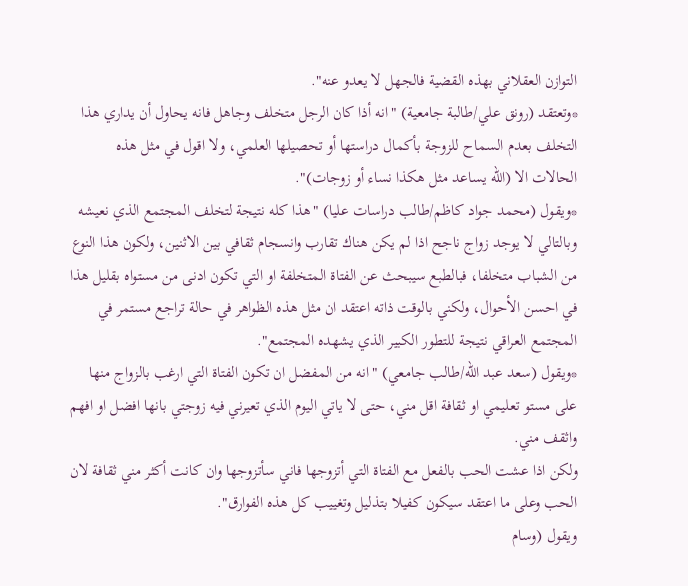التوازن العقلاني بهذه القضية فالجهل لا يعدو عنه".
*وتعتقد (رونق علي/طالبة جامعية) "انه أذا كان الرجل متخلف وجاهل فانه يحاول أن يداري هذا التخلف بعدم السماح للزوجة بأكمال دراستها أو تحصيلها العلمي، ولا اقول في مثل هذه الحالات الا (الله يساعد مثل هكذا نساء أو زوجات)".
*ويقول (محمد جواد كاظم/طالب دراسات عليا) "هذا كله نتيجة لتخلف المجتمع الذي نعيشه وبالتالي لا يوجد زواج ناجح اذا لم يكن هناك تقارب وانسجام ثقافي بين الاثنين، ولكون هذا النوع من الشباب متخلفا، فبالطبع سيبحث عن الفتاة المتخلفة او التي تكون ادنى من مستواه بقليل هذا في احسن الأحوال، ولكني بالوقت ذاته اعتقد ان مثل هذه الظواهر في حالة تراجع مستمر في المجتمع العراقي نتيجة للتطور الكبير الذي يشهده المجتمع".
*ويقول (سعد عبد الله/طالب جامعي) "انه من المفضل ان تكون الفتاة التي ارغب بالزواج منها على مستو تعليمي او ثقافة اقل مني، حتى لا ياتي اليوم الذي تعيرني فيه زوجتي بانها افضل او افهم واثقف مني.
ولكن اذا عشت الحب بالفعل مع الفتاة التي أتزوجها فاني سأتزوجها وان كانت أكثر مني ثقافة لان الحب وعلى ما اعتقد سيكون كفيلا بتذليل وتغييب كل هذه الفوارق".
ويقول (وسام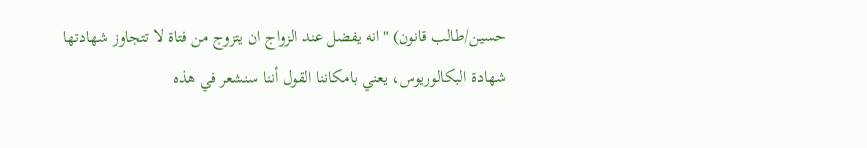حسين/طالب قانون) "انه يفضل عند الزواج ان يتزوج من فتاة لا تتجاوز شهادتها شهادة البكالوريوس، يعني بامكاننا القول أننا سنشعر في هذه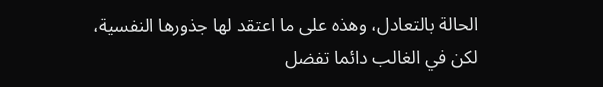الحالة بالتعادل، وهذه على ما اعتقد لها جذورها النفسية، لكن في الغالب دائما تفضل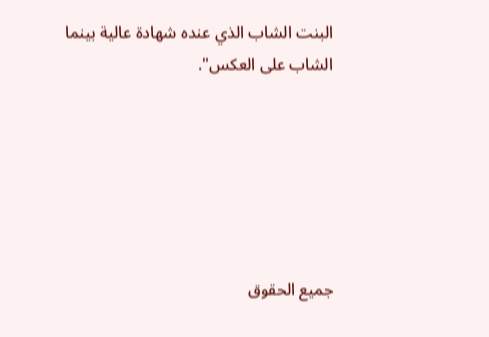البنت الشاب الذي عنده شهادة عالية بينما الشاب على العكس".






جميع الحقوق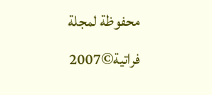محفوظة لمجلة فراتية©2007